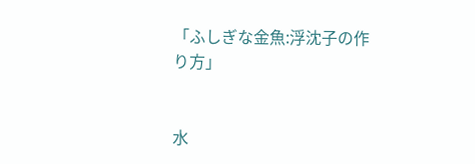「ふしぎな金魚:浮沈子の作り方」


水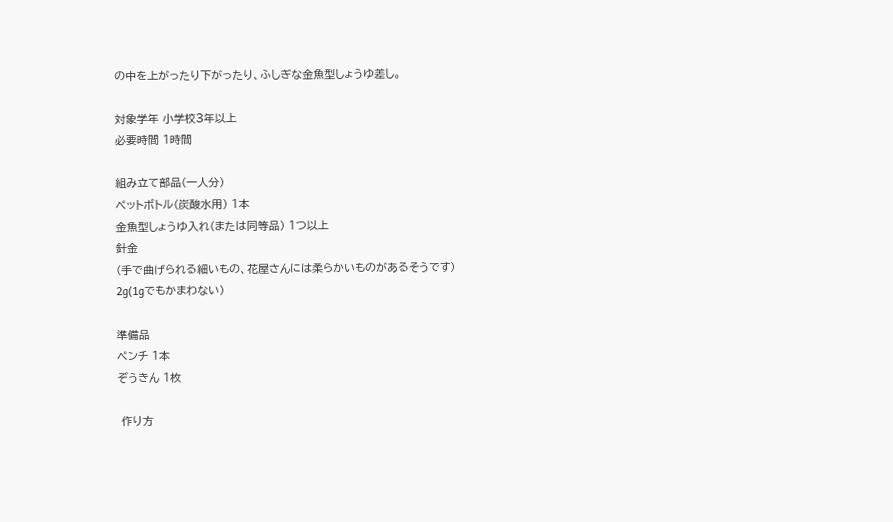の中を上がったり下がったり、ふしぎな金魚型しょうゆ差し。

対象学年 小学校3年以上
必要時間 1時間

組み立て部品(一人分)
ペットボトル(炭酸水用) 1本
金魚型しょうゆ入れ(または同等品) 1つ以上
針金
(手で曲げられる細いもの、花屋さんには柔らかいものがあるそうです)
2g(1gでもかまわない)

準備品
ペンチ 1本
ぞうきん 1枚

 作り方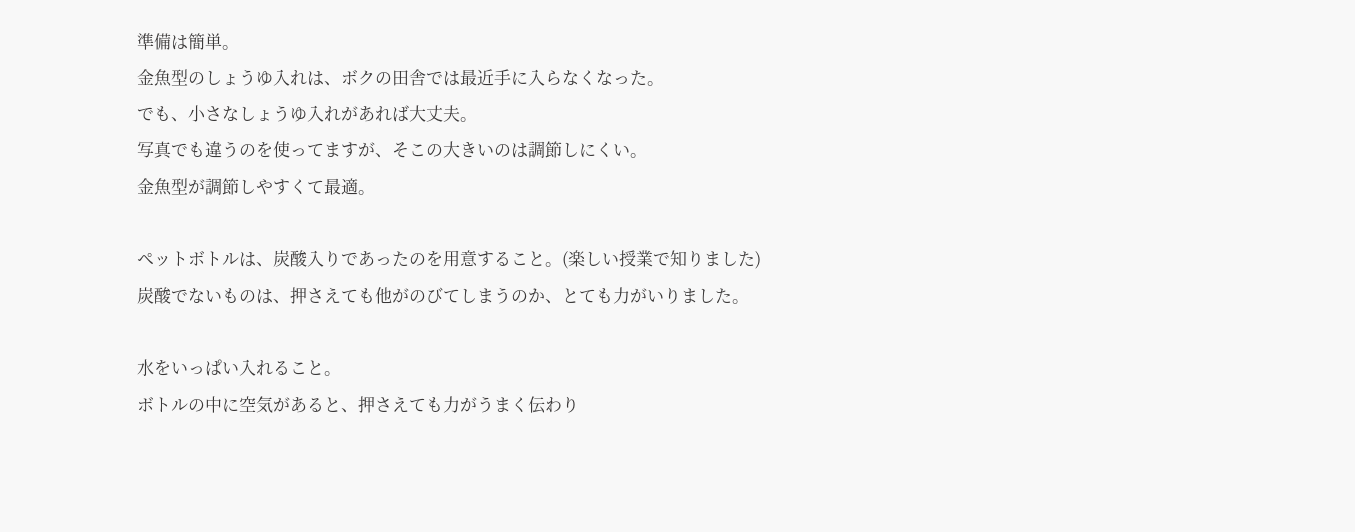準備は簡単。
金魚型のしょうゆ入れは、ボクの田舎では最近手に入らなくなった。
でも、小さなしょうゆ入れがあれば大丈夫。
写真でも違うのを使ってますが、そこの大きいのは調節しにくい。
金魚型が調節しやすくて最適。

ペットボトルは、炭酸入りであったのを用意すること。(楽しい授業で知りました)
炭酸でないものは、押さえても他がのびてしまうのか、とても力がいりました。

水をいっぱい入れること。
ボトルの中に空気があると、押さえても力がうまく伝わり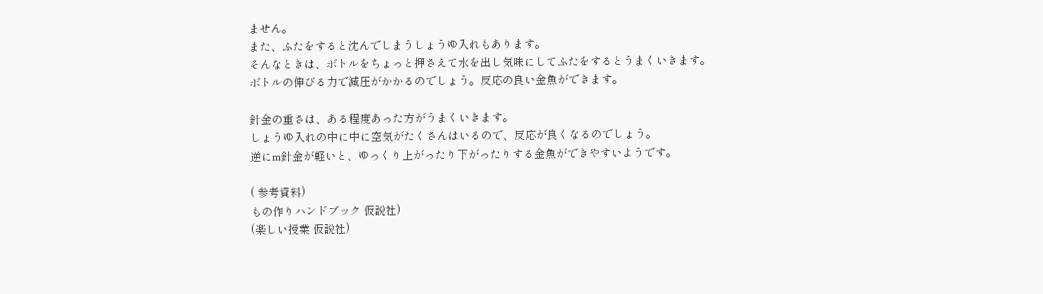ません。
また、ふたをすると沈んでしまうしょうゆ入れもあります。
そんなときは、ボトルをちょっと押さえて水を出し気味にしてふたをするとうまくいきます。
ボトルの伸びる力で減圧がかかるのでしょう。反応の良い金魚ができます。

針金の重さは、ある程度あった方がうまくいきます。
しょうゆ入れの中に中に空気がたくさんはいるので、反応が良くなるのでしょう。
逆にm針金が軽いと、ゆっくり上がったり下がったりする金魚ができやすいようです。

( 参考資料)
もの作りハンドブック 仮説社)
(楽しい授業 仮説社)